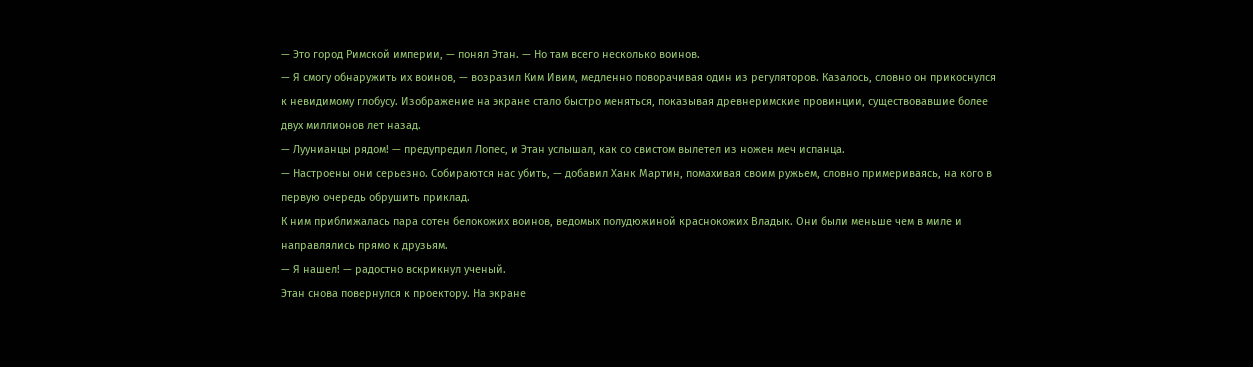— Это город Римской империи, — понял Этан. — Но там всего несколько воинов.
— Я смогу обнаружить их воинов, — возразил Ким Ивим, медленно поворачивая один из регуляторов. Казалось, словно он прикоснулся к невидимому глобусу. Изображение на экране стало быстро меняться, показывая древнеримские провинции, существовавшие более двух миллионов лет назад.
— Луунианцы рядом! — предупредил Лопес, и Этан услышал, как со свистом вылетел из ножен меч испанца.
— Настроены они серьезно. Собираются нас убить, — добавил Ханк Мартин, помахивая своим ружьем, словно примериваясь, на кого в первую очередь обрушить приклад.
К ним приближалась пара сотен белокожих воинов, ведомых полудюжиной краснокожих Владык. Они были меньше чем в миле и направлялись прямо к друзьям.
— Я нашел! — радостно вскрикнул ученый.
Этан снова повернулся к проектору. На экране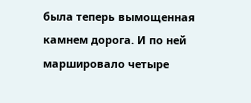была теперь вымощенная камнем дорога. И по ней маршировало четыре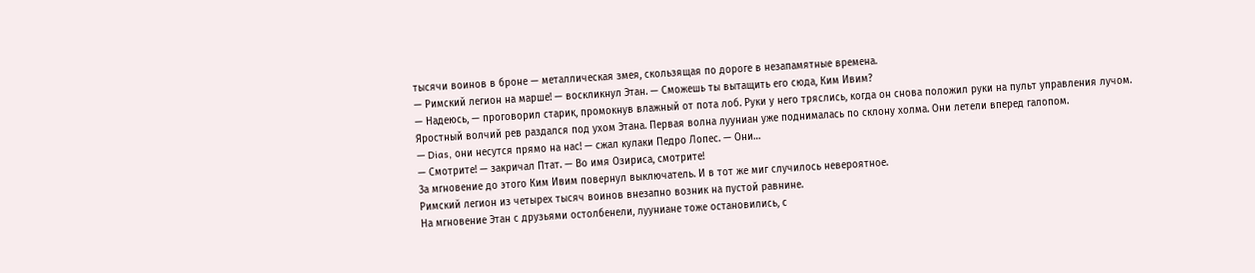тысячи воинов в броне — металлическая змея, скользящая по дороге в незапамятные времена.
— Римский легион на марше! — воскликнул Этан. — Сможешь ты вытащить его сюда, Ким Ивим?
— Надеюсь, — проговорил старик, промокнув влажный от пота лоб. Руки у него тряслись, когда он снова положил руки на пульт управления лучом.
Яростный волчий рев раздался под ухом Этана. Первая волна лууниан уже поднималась по склону холма. Они летели вперед галопом.
— Dias, они несутся прямо на нас! — сжал кулаки Педро Лопес. — Они…
— Смотрите! — закричал Птат. — Во имя Озириса, смотрите!
За мгновение до этого Ким Ивим повернул выключатель. И в тот же миг случилось невероятное.
Римский легион из четырех тысяч воинов внезапно возник на пустой равнине.
На мгновение Этан с друзьями остолбенели, лууниане тоже остановились, с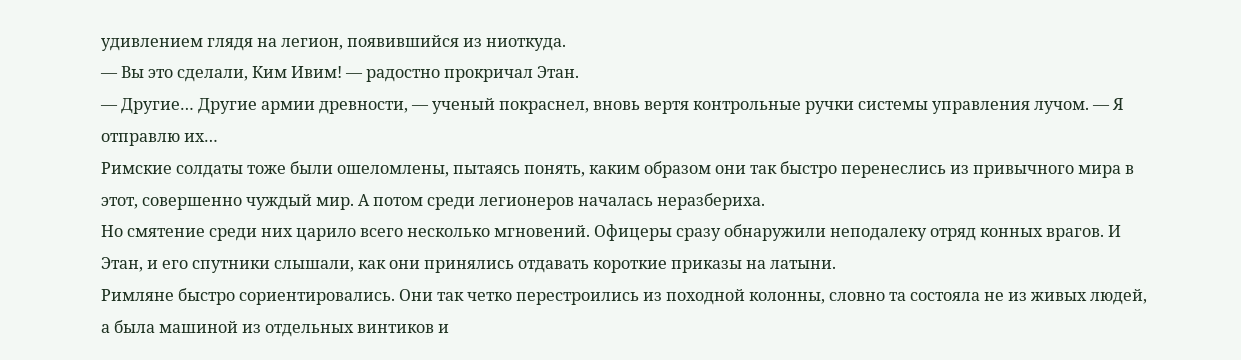удивлением глядя на легион, появившийся из ниоткуда.
— Вы это сделали, Ким Ивим! — радостно прокричал Этан.
— Другие… Другие армии древности, — ученый покраснел, вновь вертя контрольные ручки системы управления лучом. — Я отправлю их…
Римские солдаты тоже были ошеломлены, пытаясь понять, каким образом они так быстро перенеслись из привычного мира в этот, совершенно чуждый мир. А потом среди легионеров началась неразбериха.
Но смятение среди них царило всего несколько мгновений. Офицеры сразу обнаружили неподалеку отряд конных врагов. И Этан, и его спутники слышали, как они принялись отдавать короткие приказы на латыни.
Римляне быстро сориентировались. Они так четко перестроились из походной колонны, словно та состояла не из живых людей, а была машиной из отдельных винтиков и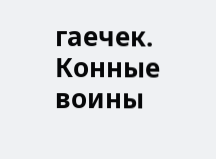гаечек. Конные воины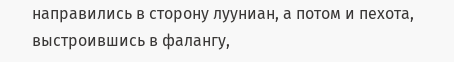направились в сторону лууниан, а потом и пехота, выстроившись в фалангу,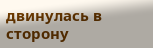двинулась в сторону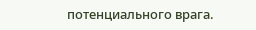потенциального врага.